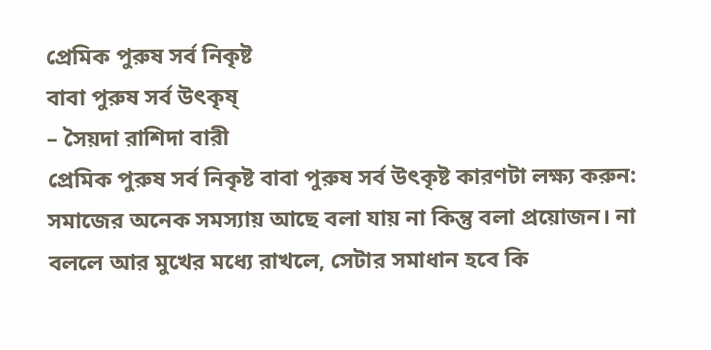প্রেমিক পুরুষ সর্ব নিকৃষ্ট
বাবা পুরুষ সর্ব উৎকৃষ্
– সৈয়দা রাশিদা বারী
প্রেমিক পুরুষ সর্ব নিকৃষ্ট বাবা পুরুষ সর্ব উৎকৃষ্ট কারণটা লক্ষ্য করুন: সমাজের অনেক সমস্যায় আছে বলা যায় না কিন্তু বলা প্রয়োজন। না বললে আর মুখের মধ্যে রাখলে, সেটার সমাধান হবে কি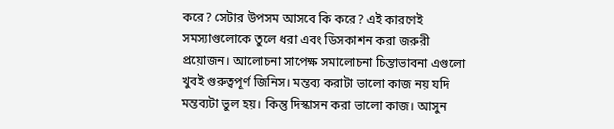করে? সেটার উপসম আসবে কি করে? এই কারণেই সমস্যাগুলোকে তুলে ধরা এবং ডিসকাশন করা জরুরী প্রয়োজন। আলোচনা সাপেক্ষ সমালোচনা চিন্তাভাবনা এগুলো খুবই গুরুত্বপূর্ণ জিনিস। মন্তব্য করাটা ভালো কাজ নয় যদি মন্তব্যটা ভুল হয়। কিন্তু দিস্কাসন করা ভালো কাজ। আসুন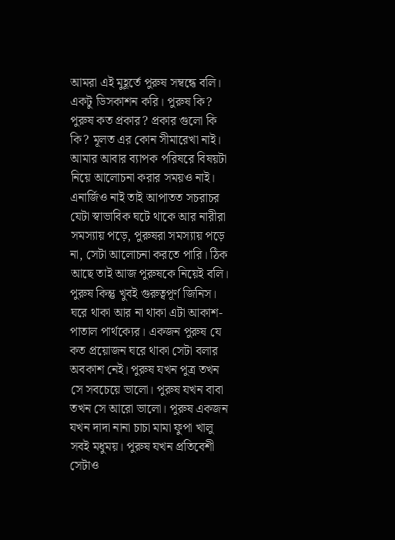আমরা এই মুহূর্তে পুরুষ সম্বন্ধে বলি। একটু ডিসকাশন করি। পুরুষ কি? পুরুষ কত প্রকার? প্রকার গুলো কি কি? মূলত এর কোন সীমারেখা নাই। আমার আবার ব্যাপক পরিষরে বিষয়টা নিয়ে আলোচনা করার সময়ও নাই। এনার্জিও নাই তাই আপাতত সচরাচর যেটা স্বাভাবিক ঘটে থাকে আর নারীরা সমস্যায় পড়ে, পুরুষরা সমস্যায় পড়ে না, সেটা আলোচনা করতে পারি। ঠিক আছে তাই আজ পুরুষকে নিয়েই বলি। পুরুষ কিন্তু খুবই গুরুত্বপূর্ণ জিনিস। ঘরে থাকা আর না থাকা এটা আকাশ-পাতাল পার্থক্যের। একজন পুরুষ যে কত প্রয়োজন ঘরে থাকা সেটা বলার অবকাশ নেই। পুরুষ যখন পুত্র তখন সে সবচেয়ে ভালো। পুরুষ যখন বাবা তখন সে আরো ভালো। পুরুষ একজন যখন দাদা নানা চাচা মামা ফুপা খালু সবই মধুময়। পুরুষ যখন প্রতিবেশী সেটাও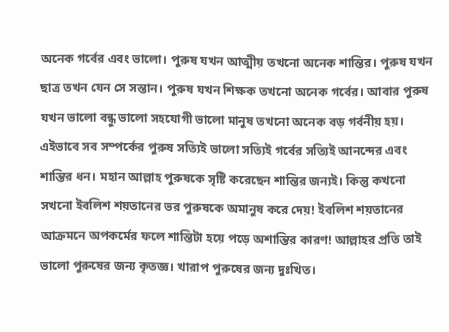অনেক গর্বের এবং ভালো। পুরুষ যখন আত্মীয় তখনো অনেক শান্তির। পুরুষ যখন ছাত্র তখন যেন সে সন্তান। পুরুষ যখন শিক্ষক তখনো অনেক গর্বের। আবার পুরুষ যখন ভালো বন্ধু ভালো সহযোগী ভালো মানুষ তখনো অনেক বড় গর্বনীয় হয়। এইভাবে সব সম্পর্কের পুরুষ সত্যিই ভালো সত্যিই গর্বের সত্যিই আনন্দের এবং শান্তির ধন। মহান আল্লাহ পুরুষকে সৃষ্টি করেছেন শান্তির জন্যই। কিন্তু কখনো সখনো ইবলিশ শয়তানের ভর পুরুষকে অমানুষ করে দেয়! ইবলিশ শয়তানের আক্রমনে অপকর্মের ফলে শান্তিটা হয়ে পড়ে অশান্তির কারণ! আল্লাহর প্রতি তাই ভালো পুরুষের জন্য কৃতজ্ঞ। খারাপ পুরুষের জন্য দুঃখিত।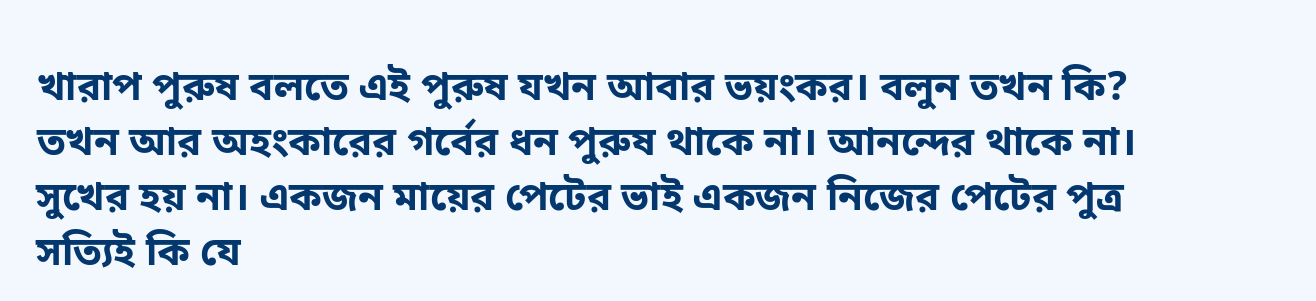খারাপ পুরুষ বলতে এই পুরুষ যখন আবার ভয়ংকর। বলুন তখন কি? তখন আর অহংকারের গর্বের ধন পুরুষ থাকে না। আনন্দের থাকে না। সুখের হয় না। একজন মায়ের পেটের ভাই একজন নিজের পেটের পুত্র সত্যিই কি যে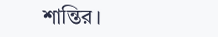শান্তির।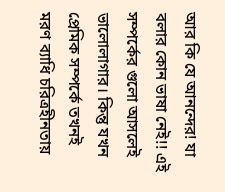আর কি যে আনন্দের! যা বলার কোন ভাষা নেই!! এই সম্পর্কের গুলো আসলেই ভালোলাগার। কিন্তু যখন প্রেমিক সম্পর্কে তখনই মরণ ব্যাধি চরিত্রহীনতায়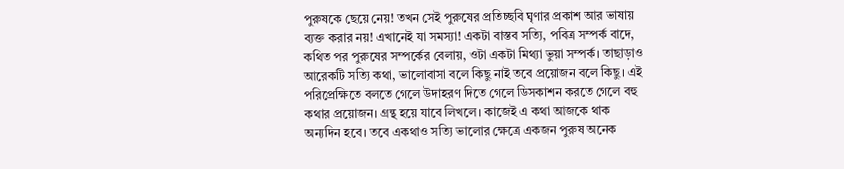পুরুষকে ছেয়ে নেয়! তখন সেই পুরুষের প্রতিচ্ছবি ঘৃণার প্রকাশ আর ভাষায় ব্যক্ত করার নয়! এখানেই যা সমস্যা! একটা বাস্তব সত্যি, পবিত্র সম্পর্ক বাদে, কথিত পর পুরুষের সম্পর্কের বেলায়, ওটা একটা মিথ্যা ভুয়া সম্পর্ক। তাছাড়াও আরেকটি সত্যি কথা, ভালোবাসা বলে কিছু নাই তবে প্রয়োজন বলে কিছু। এই পরিপ্রেক্ষিতে বলতে গেলে উদাহরণ দিতে গেলে ডিসকাশন করতে গেলে বহু কথার প্রয়োজন। গ্রন্থ হয়ে যাবে লিখলে। কাজেই এ কথা আজকে থাক অন্যদিন হবে। তবে একথাও সত্যি ভালোর ক্ষেত্রে একজন পুরুষ অনেক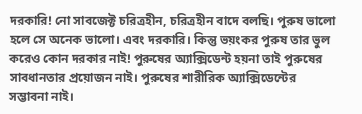দরকারি! নো সাবজেক্ট চরিত্রহীন, চরিত্রহীন বাদে বলছি। পুরুষ ভালো হলে সে অনেক ভালো। এবং দরকারি। কিন্তু ভয়ংকর পুরুষ তার ভুল করেও কোন দরকার নাই! পুরুষের অ্যাক্সিডেন্ট হয়না তাই পুরুষের সাবধানতার প্রয়োজন নাই। পুরুষের শারীরিক অ্যাক্সিডেন্টের সম্ভাবনা নাই।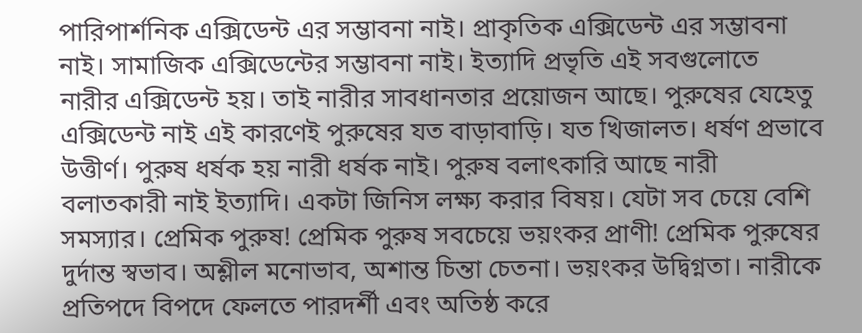পারিপার্শনিক এক্সিডেন্ট এর সম্ভাবনা নাই। প্রাকৃতিক এক্সিডেন্ট এর সম্ভাবনা নাই। সামাজিক এক্সিডেন্টের সম্ভাবনা নাই। ইত্যাদি প্রভৃতি এই সবগুলোতে নারীর এক্সিডেন্ট হয়। তাই নারীর সাবধানতার প্রয়োজন আছে। পুরুষের যেহেতু এক্সিডেন্ট নাই এই কারণেই পুরুষের যত বাড়াবাড়ি। যত খিজালত। ধর্ষণ প্রভাবে উত্তীর্ণ। পুরুষ ধর্ষক হয় নারী ধর্ষক নাই। পুরুষ বলাৎকারি আছে নারী বলাতকারী নাই ইত্যাদি। একটা জিনিস লক্ষ্য করার বিষয়। যেটা সব চেয়ে বেশি সমস্যার। প্রেমিক পুরুষ! প্রেমিক পুরুষ সবচেয়ে ভয়ংকর প্রাণী! প্রেমিক পুরুষের দুর্দান্ত স্বভাব। অশ্লীল মনোভাব, অশান্ত চিন্তা চেতনা। ভয়ংকর উদ্বিগ্নতা। নারীকে প্রতিপদে বিপদে ফেলতে পারদর্শী এবং অতিষ্ঠ করে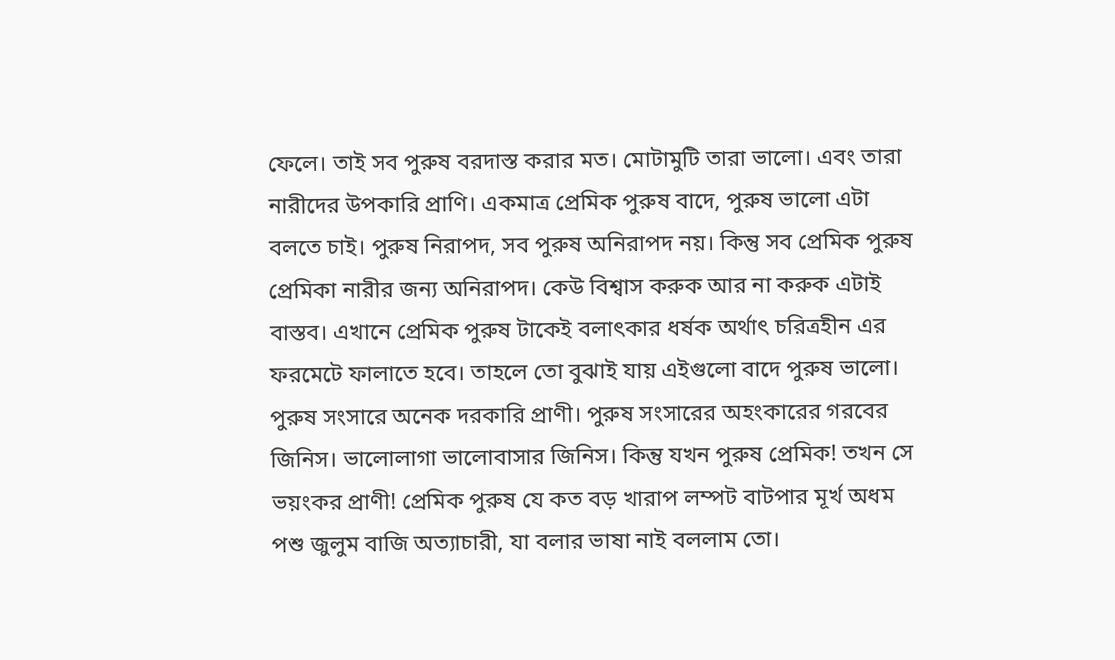ফেলে। তাই সব পুরুষ বরদাস্ত করার মত। মোটামুটি তারা ভালো। এবং তারা নারীদের উপকারি প্রাণি। একমাত্র প্রেমিক পুরুষ বাদে, পুরুষ ভালো এটা বলতে চাই। পুরুষ নিরাপদ, সব পুরুষ অনিরাপদ নয়। কিন্তু সব প্রেমিক পুরুষ প্রেমিকা নারীর জন্য অনিরাপদ। কেউ বিশ্বাস করুক আর না করুক এটাই বাস্তব। এখানে প্রেমিক পুরুষ টাকেই বলাৎকার ধর্ষক অর্থাৎ চরিত্রহীন এর ফরমেটে ফালাতে হবে। তাহলে তো বুঝাই যায় এইগুলো বাদে পুরুষ ভালো। পুরুষ সংসারে অনেক দরকারি প্রাণী। পুরুষ সংসারের অহংকারের গরবের জিনিস। ভালোলাগা ভালোবাসার জিনিস। কিন্তু যখন পুরুষ প্রেমিক! তখন সে ভয়ংকর প্রাণী! প্রেমিক পুরুষ যে কত বড় খারাপ লম্পট বাটপার মূর্খ অধম পশু জুলুম বাজি অত্যাচারী, যা বলার ভাষা নাই বললাম তো।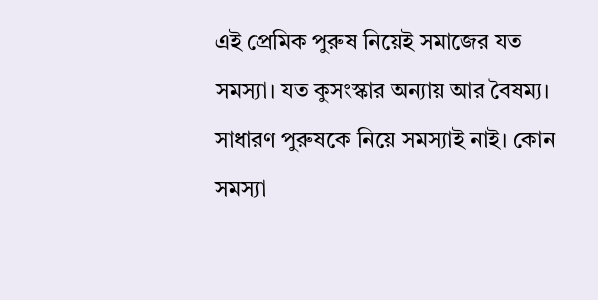এই প্রেমিক পুরুষ নিয়েই সমাজের যত সমস্যা। যত কুসংস্কার অন্যায় আর বৈষম্য। সাধারণ পুরুষকে নিয়ে সমস্যাই নাই। কোন সমস্যা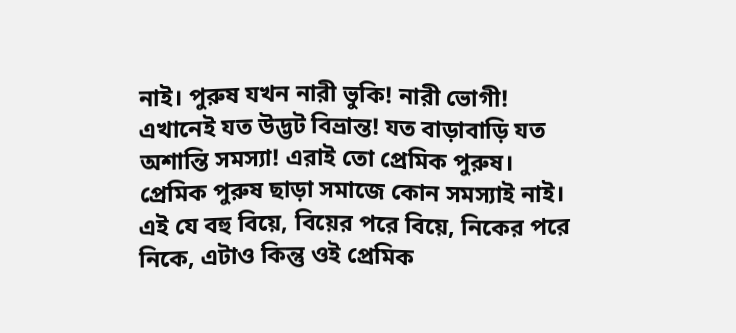নাই। পুরুষ যখন নারী ভুকি! নারী ভোগী! এখানেই যত উদ্ভট বিভ্রান্ত! যত বাড়াবাড়ি যত অশান্তি সমস্যা! এরাই তো প্রেমিক পুরুষ। প্রেমিক পুরুষ ছাড়া সমাজে কোন সমস্যাই নাই। এই যে বহু বিয়ে, বিয়ের পরে বিয়ে, নিকের পরে নিকে, এটাও কিন্তু ওই প্রেমিক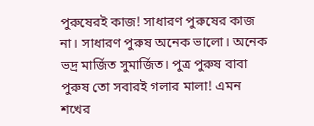পুরুষেরই কাজ! সাধারণ পুরুষের কাজ না। সাধারণ পুরুষ অনেক ভালো। অনেক ভদ্র মার্জিত সুমার্জিত। পুত্র পুরুষ বাবা পুরুষ তো সবারই গলার মালা! এমন শখের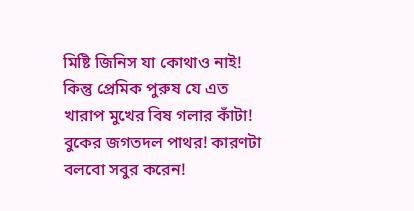মিষ্টি জিনিস যা কোথাও নাই! কিন্তু প্রেমিক পুরুষ যে এত খারাপ মুখের বিষ গলার কাঁটা! বুকের জগতদল পাথর! কারণটা বলবো সবুর করেন!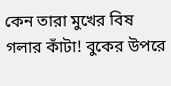কেন তারা মুখের বিষ গলার কাঁটা! বুকের উপরে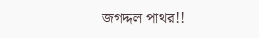জগদ্দল পাথর!!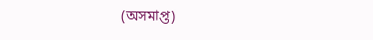(অসমাপ্ত)